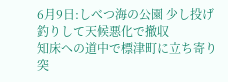6月9日:しべつ海の公園 少し投げ釣りして天候悪化で撤収
知床への道中で標津町に立ち寄り
突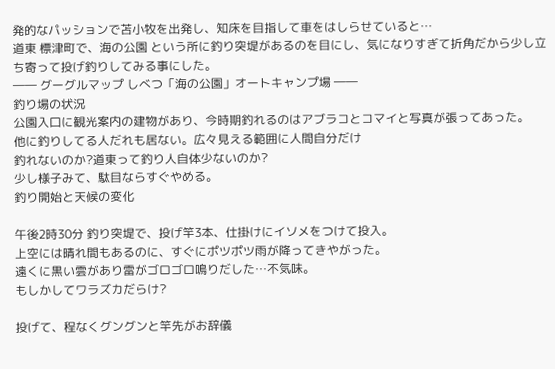発的なパッションで苫小牧を出発し、知床を目指して車をはしらせていると…
道東 標津町で、海の公園 という所に釣り突堤があるのを目にし、気になりすぎて折角だから少し立ち寄って投げ釣りしてみる事にした。
―― グーグルマップ しべつ「海の公園」オートキャンプ場 ――
釣り場の状況
公園入口に観光案内の建物があり、今時期釣れるのはアブラコとコマイと写真が張ってあった。
他に釣りしてる人だれも居ない。広々見える範囲に人間自分だけ
釣れないのか?道東って釣り人自体少ないのか?
少し様子みて、駄目ならすぐやめる。
釣り開始と天候の変化

午後2時30分 釣り突堤で、投げ竿3本、仕掛けにイソメをつけて投入。
上空には晴れ間もあるのに、すぐにポツポツ雨が降ってきやがった。
遠くに黒い雲があり雷がゴロゴロ鳴りだした…不気味。
もしかしてワラズカだらけ?

投げて、程なくグングンと竿先がお辞儀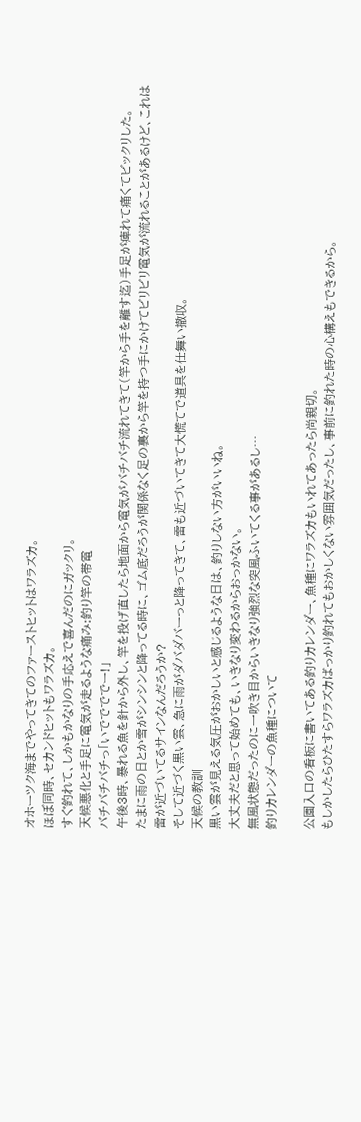オホーツク海までやってきてのファーストヒットはワラズカ。
ほぼ同時、セカンドヒットもワラズカ。
すぐ釣れて、しかもかなりの手応えで喜んだのにガックリ。
天候悪化と手足に電気が走るような痛み:釣り竿の帯電
バチバチバチっ「いででででー!」
午後3時、暴れる魚を針から外し、竿を投げ直したら地面から電気がバチバチ流れてきて(竿から手を離す迄)手足が痺れて痛くてビックリした。
たまに雨の日とか雪がシンシンと降ってる時に、ゴム底だろうが関係なく足の裏から竿を持つ手にかけてビリビリ電気が流れることがあるけど、これは雷が近づいてるサインなんだろうか?
そして近づく黒い雲、急に雨がダバダバーっと降ってきて、雷も近づいてきて大慌てで道具を仕舞い撤収。
天候の教訓
黒い雲が見える気圧がおかしいと感じるような日は、釣りしない方がいいね。
大丈夫だと思って始めても、いきなり変わるからおっかない。
無風状態だったのに一吹き目からいきなり強烈な突風ふいてくる事があるし…
釣りカレンダーの魚種について

公園入口の看板に書いてある釣りカレンダー、魚種にワラズカもいれてあったら尚親切。
もしかしたらひたすらワラズカばっかり釣れてもおかしくない雰囲気だったし、事前に釣れた時の心構えもできるから。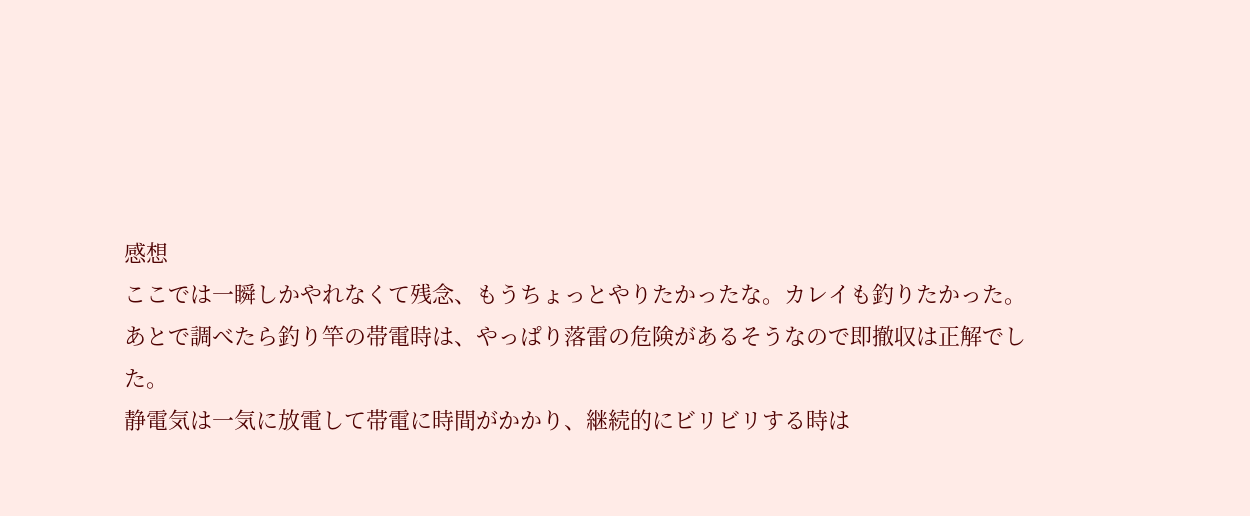感想
ここでは一瞬しかやれなくて残念、もうちょっとやりたかったな。カレイも釣りたかった。
あとで調べたら釣り竿の帯電時は、やっぱり落雷の危険があるそうなので即撤収は正解でした。
静電気は一気に放電して帯電に時間がかかり、継続的にビリビリする時は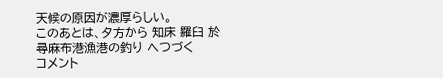天候の原因が濃厚らしい。
このあとは、夕方から 知床 羅臼 於尋麻布港漁港の釣り へつづく
コメント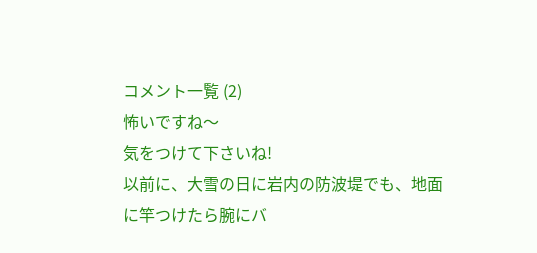コメント一覧 (2)
怖いですね〜
気をつけて下さいね!
以前に、大雪の日に岩内の防波堤でも、地面に竿つけたら腕にバ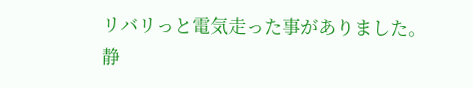リバリっと電気走った事がありました。
静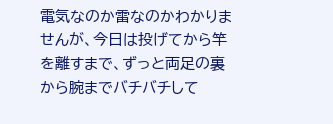電気なのか雷なのかわかりませんが、今日は投げてから竿を離すまで、ずっと両足の裏から腕までバチバチして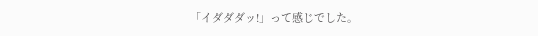「イダダダッ!」って感じでした。